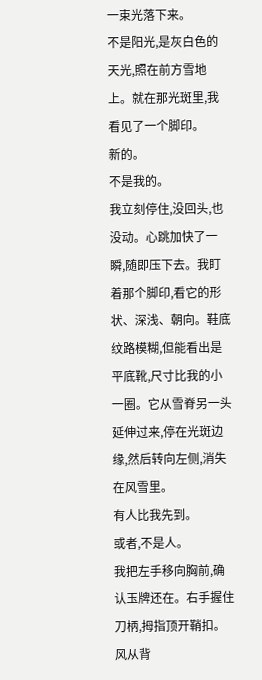一束光落下来。
不是阳光,是灰白色的天光,照在前方雪地上。就在那光斑里,我看见了一个脚印。
新的。
不是我的。
我立刻停住,没回头,也没动。心跳加快了一瞬,随即压下去。我盯着那个脚印,看它的形状、深浅、朝向。鞋底纹路模糊,但能看出是平底靴,尺寸比我的小一圈。它从雪脊另一头延伸过来,停在光斑边缘,然后转向左侧,消失在风雪里。
有人比我先到。
或者,不是人。
我把左手移向胸前,确认玉牌还在。右手握住刀柄,拇指顶开鞘扣。风从背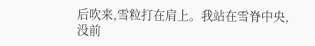后吹来,雪粒打在肩上。我站在雪脊中央,没前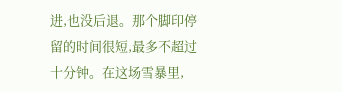进,也没后退。那个脚印停留的时间很短,最多不超过十分钟。在这场雪暴里,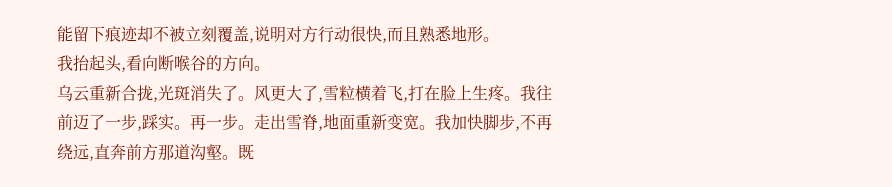能留下痕迹却不被立刻覆盖,说明对方行动很快,而且熟悉地形。
我抬起头,看向断喉谷的方向。
乌云重新合拢,光斑消失了。风更大了,雪粒横着飞,打在脸上生疼。我往前迈了一步,踩实。再一步。走出雪脊,地面重新变宽。我加快脚步,不再绕远,直奔前方那道沟壑。既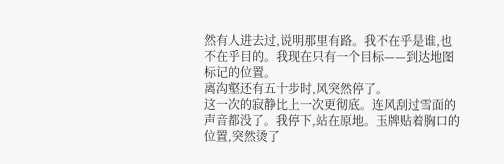然有人进去过,说明那里有路。我不在乎是谁,也不在乎目的。我现在只有一个目标——到达地图标记的位置。
离沟壑还有五十步时,风突然停了。
这一次的寂静比上一次更彻底。连风刮过雪面的声音都没了。我停下,站在原地。玉牌贴着胸口的位置,突然烫了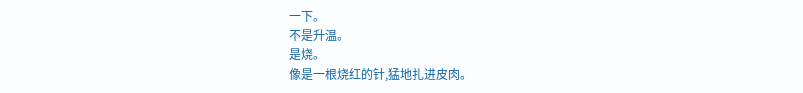一下。
不是升温。
是烧。
像是一根烧红的针,猛地扎进皮肉。